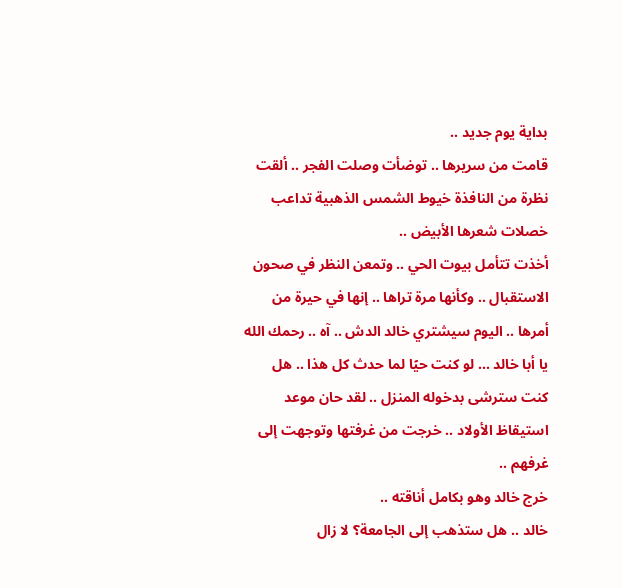بداية يوم جديد ..
قامت من سريرها .. توضأت وصلت الفجر .. ألقت نظرة من النافذة خيوط الشمس الذهبية تداعب خصلات شعرها الأبيض ..
أخذت تتأمل بيوت الحي .. وتمعن النظر في صحون الاستقبال .. وكأنها مرة تراها .. إنها في حيرة من أمرها .. اليوم سيشتري خالد الدش .. آه .. رحمك الله يا أبا خالد ... لو كنت حيًا لما حدث كل هذا .. هل كنت سترشى بدخوله المنزل .. لقد حان موعد استيقاظ الأولاد .. خرجت من غرفتها وتوجهت إلى غرفهم ..
خرج خالد وهو بكامل أناقته ..
خالد .. هل ستذهب إلى الجامعة؟ لا زال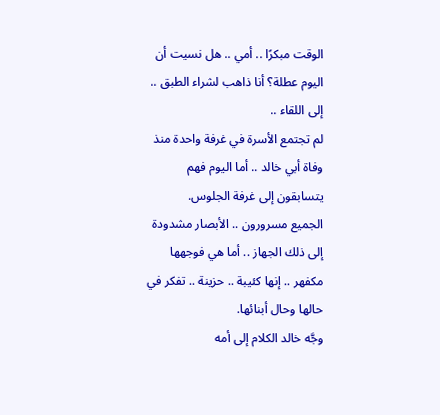الوقت مبكرًا .. أمي .. هل نسيت أن اليوم عطلة؟ أنا ذاهب لشراء الطبق .. إلى اللقاء ..
لم تجتمع الأسرة في غرفة واحدة منذ وفاة أبي خالد .. أما اليوم فهم يتسابقون إلى غرفة الجلوس.
الجميع مسرورون .. الأبصار مشدودة إلى ذلك الجهاز .. أما هي فوجهها مكفهر .. إنها كئيبة .. حزينة .. تفكر في حالها وحال أبنائها.
وجَّه خالد الكلام إلى أمه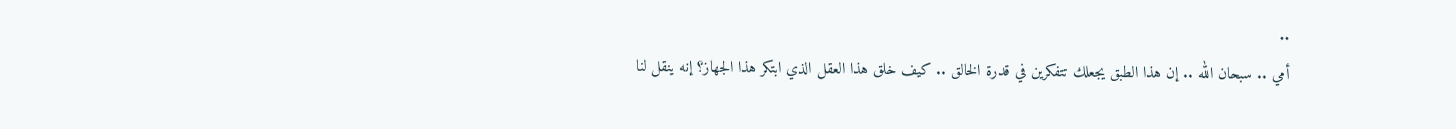..
أمي .. سبحان الله .. إن هذا الطبق يجعلك تتفكرين في قدرة الخالق .. كيف خلق هذا العقل الذي ابتكر هذا الجهاز؟ إنه ينقل لنا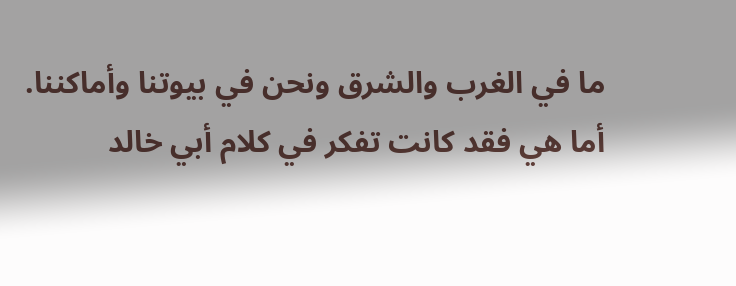ما في الغرب والشرق ونحن في بيوتنا وأماكننا.
أما هي فقد كانت تفكر في كلام أبي خالد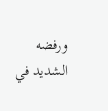ورفضه الشديد في